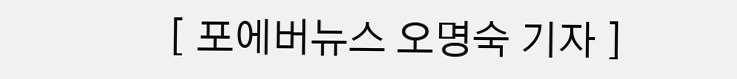[ 포에버뉴스 오명숙 기자 ]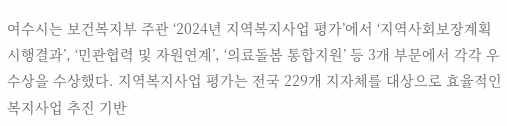여수시는 보건복지부 주관 ‘2024년 지역복지사업 평가’에서 ‘지역사회보장계획 시행결과’, ‘민관협력 및 자원연계’, ‘의료돌봄 통합지원’ 등 3개 부문에서 각각 우수상을 수상했다. 지역복지사업 평가는 전국 229개 지자체를 대상으로 효율적인 복지사업 추진 기반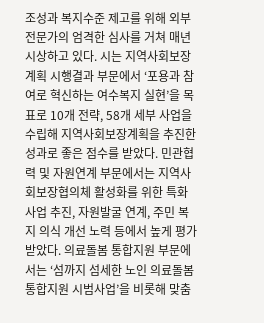조성과 복지수준 제고를 위해 외부 전문가의 엄격한 심사를 거쳐 매년 시상하고 있다. 시는 지역사회보장계획 시행결과 부문에서 ‘포용과 참여로 혁신하는 여수복지 실현’을 목표로 10개 전략, 58개 세부 사업을 수립해 지역사회보장계획을 추진한 성과로 좋은 점수를 받았다. 민관협력 및 자원연계 부문에서는 지역사회보장협의체 활성화를 위한 특화사업 추진, 자원발굴 연계, 주민 복지 의식 개선 노력 등에서 높게 평가받았다. 의료돌봄 통합지원 부문에서는 ‘섬까지 섬세한 노인 의료돌봄 통합지원 시범사업’을 비롯해 맞춤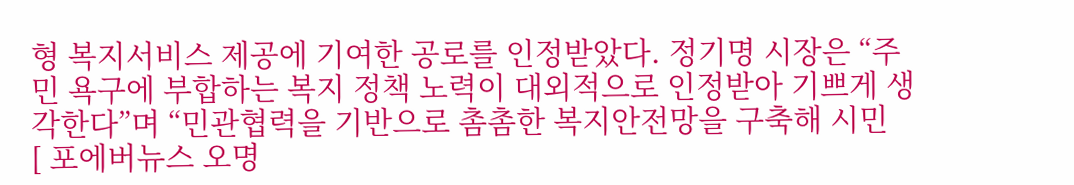형 복지서비스 제공에 기여한 공로를 인정받았다. 정기명 시장은 “주민 욕구에 부합하는 복지 정책 노력이 대외적으로 인정받아 기쁘게 생각한다”며 “민관협력을 기반으로 촘촘한 복지안전망을 구축해 시민
[ 포에버뉴스 오명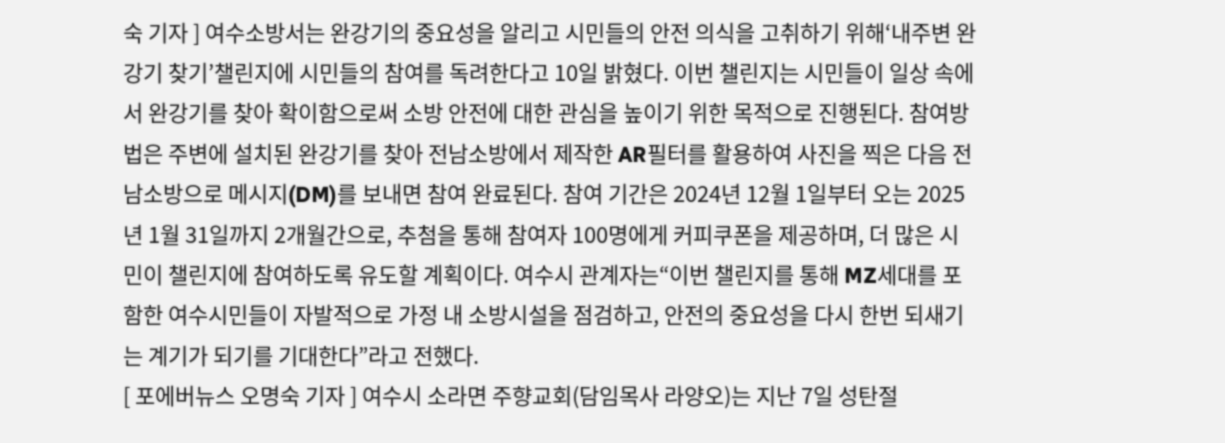숙 기자 ] 여수소방서는 완강기의 중요성을 알리고 시민들의 안전 의식을 고취하기 위해‘내주변 완강기 찾기’챌린지에 시민들의 참여를 독려한다고 10일 밝혔다. 이번 챌린지는 시민들이 일상 속에서 완강기를 찾아 확이함으로써 소방 안전에 대한 관심을 높이기 위한 목적으로 진행된다. 참여방법은 주변에 설치된 완강기를 찾아 전남소방에서 제작한 AR필터를 활용하여 사진을 찍은 다음 전남소방으로 메시지(DM)를 보내면 참여 완료된다. 참여 기간은 2024년 12월 1일부터 오는 2025년 1월 31일까지 2개월간으로, 추첨을 통해 참여자 100명에게 커피쿠폰을 제공하며, 더 많은 시민이 챌린지에 참여하도록 유도할 계획이다. 여수시 관계자는“이번 챌린지를 통해 MZ세대를 포함한 여수시민들이 자발적으로 가정 내 소방시설을 점검하고, 안전의 중요성을 다시 한번 되새기는 계기가 되기를 기대한다”라고 전했다.
[ 포에버뉴스 오명숙 기자 ] 여수시 소라면 주향교회(담임목사 라양오)는 지난 7일 성탄절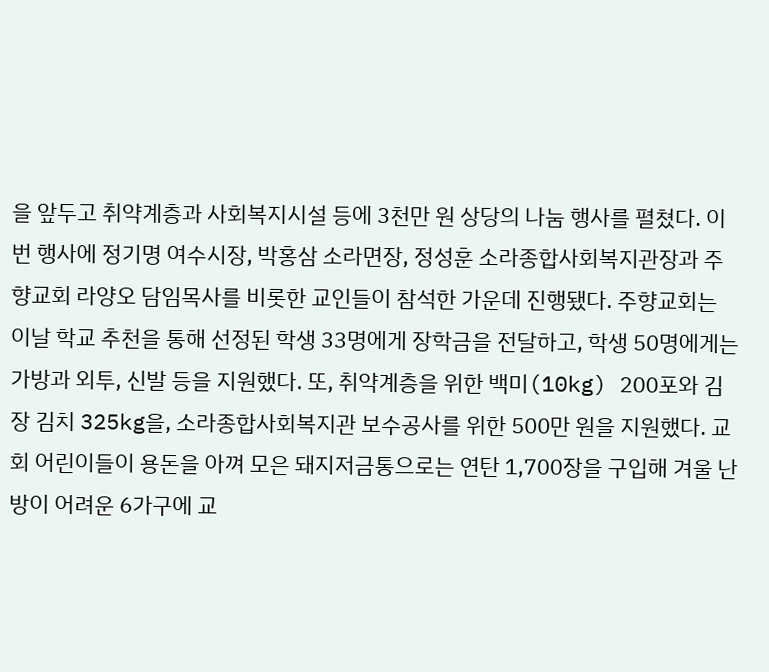을 앞두고 취약계층과 사회복지시설 등에 3천만 원 상당의 나눔 행사를 펼쳤다. 이번 행사에 정기명 여수시장, 박홍삼 소라면장, 정성훈 소라종합사회복지관장과 주향교회 라양오 담임목사를 비롯한 교인들이 참석한 가운데 진행됐다. 주향교회는 이날 학교 추천을 통해 선정된 학생 33명에게 장학금을 전달하고, 학생 50명에게는 가방과 외투, 신발 등을 지원했다. 또, 취약계층을 위한 백미(10kg) 200포와 김장 김치 325kg을, 소라종합사회복지관 보수공사를 위한 500만 원을 지원했다. 교회 어린이들이 용돈을 아껴 모은 돼지저금통으로는 연탄 1,700장을 구입해 겨울 난방이 어려운 6가구에 교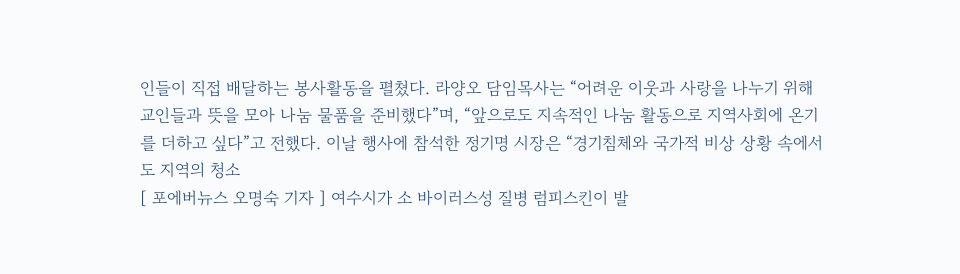인들이 직접 배달하는 봉사활동을 펼쳤다. 라양오 담임목사는 “어려운 이웃과 사랑을 나누기 위해 교인들과 뜻을 모아 나눔 물품을 준비했다”며, “앞으로도 지속적인 나눔 활동으로 지역사회에 온기를 더하고 싶다”고 전했다. 이날 행사에 참석한 정기명 시장은 “경기침체와 국가적 비상 상황 속에서도 지역의 청소
[ 포에버뉴스 오명숙 기자 ] 여수시가 소 바이러스성 질병 럼피스킨이 발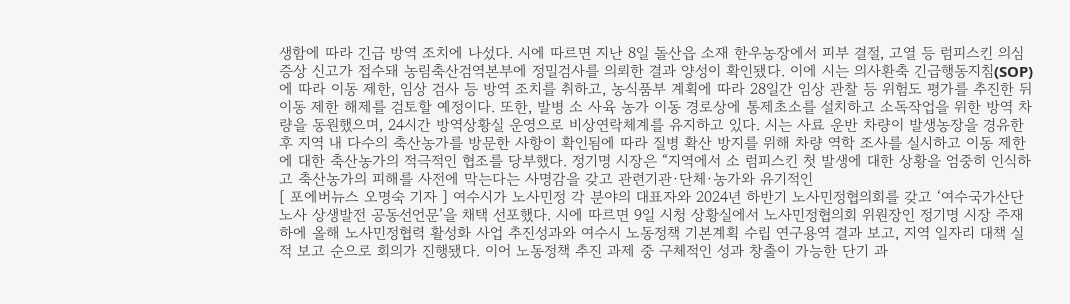생함에 따라 긴급 방역 조치에 나섰다. 시에 따르면 지난 8일 돌산읍 소재 한우농장에서 피부 결절, 고열 등 럼피스킨 의심 증상 신고가 접수돼 농림축산검역본부에 정밀검사를 의뢰한 결과 양성이 확인됐다. 이에 시는 의사환축 긴급행동지침(SOP)에 따라 이동 제한, 임상 검사 등 방역 조치를 취하고, 농식품부 계획에 따라 28일간 임상 관찰 등 위험도 평가를 추진한 뒤 이동 제한 해제를 검토할 예정이다. 또한, 발병 소 사육 농가 이동 경로상에 통제초소를 설치하고 소독작업을 위한 방역 차량을 동원했으며, 24시간 방역상황실 운영으로 비상연락체계를 유지하고 있다. 시는 사료 운반 차량이 발생농장을 경유한 후 지역 내 다수의 축산농가를 방문한 사항이 확인됨에 따라 질병 확산 방지를 위해 차량 역학 조사를 실시하고 이동 제한에 대한 축산농가의 적극적인 협조를 당부했다. 정기명 시장은 “지역에서 소 럼피스킨 첫 발생에 대한 상황을 엄중히 인식하고 축산농가의 피해를 사전에 막는다는 사명감을 갖고 관련기관·단체·농가와 유기적인
[ 포에버뉴스 오명숙 기자 ] 여수시가 노사민정 각 분야의 대표자와 2024년 하반기 노사민정협의회를 갖고 ‘여수국가산단 노사 상생발전 공동선언문’을 채택 선포했다. 시에 따르면 9일 시청 상황실에서 노사민정협의회 위원장인 정기명 시장 주재 하에 올해 노사민정협력 활성화 사업 추진성과와 여수시 노동정책 기본계획 수립 연구용역 결과 보고, 지역 일자리 대책 실적 보고 순으로 회의가 진행됐다. 이어 노동정책 추진 과제 중 구체적인 성과 창출이 가능한 단기 과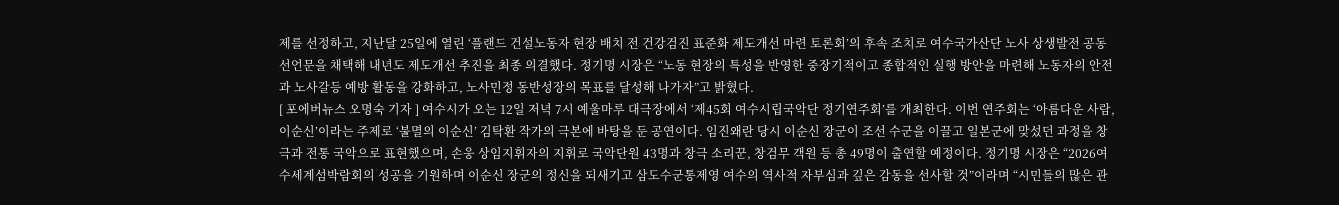제를 선정하고, 지난달 25일에 열린 ‘플랜드 건설노동자 현장 배치 전 건강검진 표준화 제도개선 마련 토론회’의 후속 조치로 여수국가산단 노사 상생발전 공동선언문을 채택해 내년도 제도개선 추진을 최종 의결했다. 정기명 시장은 “노동 현장의 특성을 반영한 중장기적이고 종합적인 실행 방안을 마련해 노동자의 안전과 노사갈등 예방 활동을 강화하고, 노사민정 동반성장의 목표를 달성해 나가자”고 밝혔다.
[ 포에버뉴스 오명숙 기자 ] 여수시가 오는 12일 저녁 7시 예울마루 대극장에서 ‘제45회 여수시립국악단 정기연주회’를 개최한다. 이번 연주회는 ‘아름다운 사람, 이순신’이라는 주제로 ‘불멸의 이순신’ 김탁환 작가의 극본에 바탕을 둔 공연이다. 임진왜란 당시 이순신 장군이 조선 수군을 이끌고 일본군에 맞섰던 과정을 창극과 전통 국악으로 표현했으며, 손웅 상임지휘자의 지휘로 국악단원 43명과 창극 소리꾼, 창검무 객원 등 총 49명이 출연할 예정이다. 정기명 시장은 “2026여수세계섬박람회의 성공을 기원하며 이순신 장군의 정신을 되새기고 삼도수군통제영 여수의 역사적 자부심과 깊은 감동을 선사할 것”이라며 “시민들의 많은 관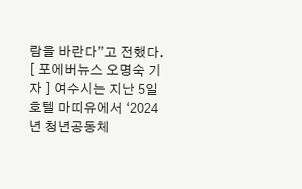람을 바란다”고 전했다.
[ 포에버뉴스 오명숙 기자 ] 여수시는 지난 5일 호텔 마띠유에서 ‘2024년 청년공동체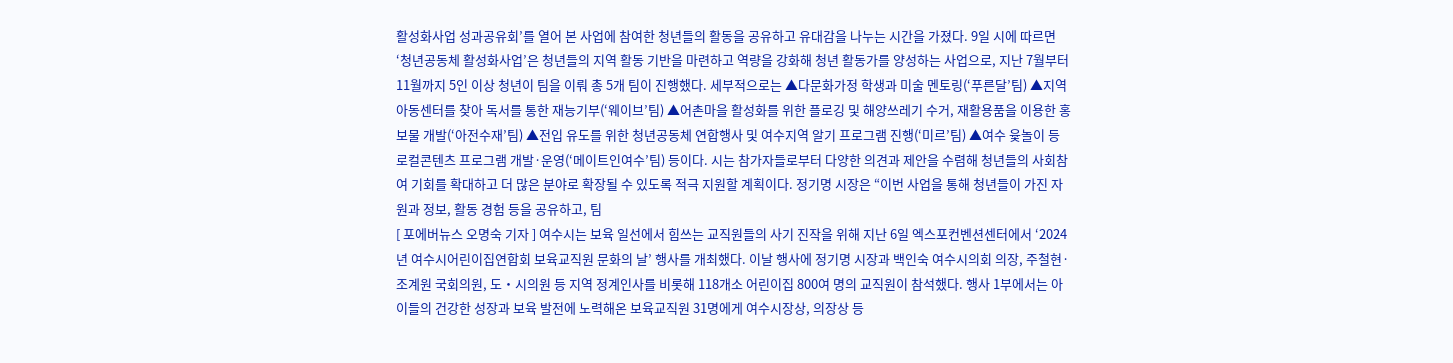활성화사업 성과공유회’를 열어 본 사업에 참여한 청년들의 활동을 공유하고 유대감을 나누는 시간을 가졌다. 9일 시에 따르면 ‘청년공동체 활성화사업’은 청년들의 지역 활동 기반을 마련하고 역량을 강화해 청년 활동가를 양성하는 사업으로, 지난 7월부터 11월까지 5인 이상 청년이 팀을 이뤄 총 5개 팀이 진행했다. 세부적으로는 ▲다문화가정 학생과 미술 멘토링(‘푸른달’팀) ▲지역아동센터를 찾아 독서를 통한 재능기부(‘웨이브’팀) ▲어촌마을 활성화를 위한 플로깅 및 해양쓰레기 수거, 재활용품을 이용한 홍보물 개발(‘아전수재’팀) ▲전입 유도를 위한 청년공동체 연합행사 및 여수지역 알기 프로그램 진행(‘미르’팀) ▲여수 윷놀이 등 로컬콘텐츠 프로그램 개발·운영(‘메이트인여수’팀) 등이다. 시는 참가자들로부터 다양한 의견과 제안을 수렴해 청년들의 사회참여 기회를 확대하고 더 많은 분야로 확장될 수 있도록 적극 지원할 계획이다. 정기명 시장은 “이번 사업을 통해 청년들이 가진 자원과 정보, 활동 경험 등을 공유하고, 팀
[ 포에버뉴스 오명숙 기자 ] 여수시는 보육 일선에서 힘쓰는 교직원들의 사기 진작을 위해 지난 6일 엑스포컨벤션센터에서 ‘2024년 여수시어린이집연합회 보육교직원 문화의 날’ 행사를 개최했다. 이날 행사에 정기명 시장과 백인숙 여수시의회 의장, 주철현·조계원 국회의원, 도‧시의원 등 지역 정계인사를 비롯해 118개소 어린이집 800여 명의 교직원이 참석했다. 행사 1부에서는 아이들의 건강한 성장과 보육 발전에 노력해온 보육교직원 31명에게 여수시장상, 의장상 등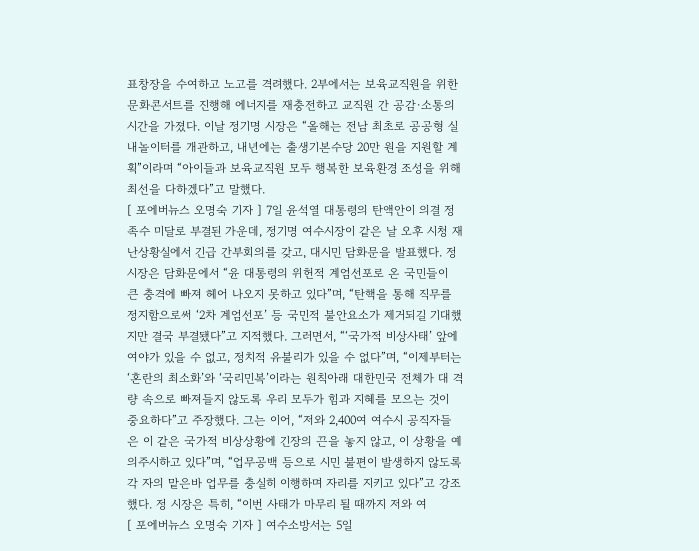표창장을 수여하고 노고를 격려했다. 2부에서는 보육교직원을 위한 문화콘서트를 진행해 에너지를 재충전하고 교직원 간 공감·소통의 시간을 가졌다. 이날 정기명 시장은 “올해는 전남 최초로 공공형 실내놀이터를 개관하고, 내년에는 출생기본수당 20만 원을 지원할 계획”이라며 “아이들과 보육교직원 모두 행복한 보육환경 조성을 위해 최선을 다하겠다”고 말했다.
[ 포에버뉴스 오명숙 기자 ] 7일 윤석열 대통령의 탄액안이 의결 정족수 미달로 부결된 가운데, 정기명 여수시장이 같은 날 오후 시청 재난상황실에서 긴급 간부회의를 갖고, 대시민 담화문을 발표했다. 정 시장은 담화문에서 “윤 대통령의 위헌적 계엄선포로 온 국민들이 큰 충격에 빠져 헤어 나오지 못하고 있다”며, “탄핵을 통해 직무를 정지함으로써 ‘2차 계엄선포’ 등 국민적 불안요소가 제거되길 기대했지만 결국 부결됐다”고 지적했다. 그러면서, “‘국가적 비상사태’ 앞에 여야가 있을 수 없고, 정치적 유불리가 있을 수 없다”며, “이제부터는 ‘혼란의 최소화’와 ‘국리민복’이라는 원칙아래 대한민국 전체가 대 격량 속으로 빠져들지 않도록 우리 모두가 힘과 지혜를 모으는 것이 중요하다”고 주장했다. 그는 이어, “저와 2,400여 여수시 공직자들은 이 같은 국가적 비상상황에 긴장의 끈을 놓지 않고, 이 상황을 예의주시하고 있다”며, “업무공백 등으로 시민 불편이 발생하지 않도록 각 자의 맡은바 업무를 충실히 이행하며 자리를 지키고 있다”고 강조했다. 정 시장은 특히, “이번 사태가 마무리 될 때까지 저와 여
[ 포에버뉴스 오명숙 기자 ] 여수소방서는 5일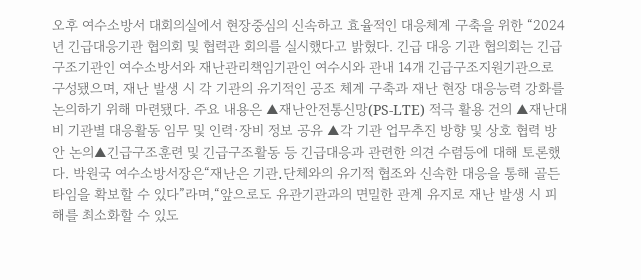오후 여수소방서 대회의실에서 현장중심의 신속하고 효율적인 대응체계 구축을 위한 “2024년 긴급대응기관 협의회 및 협력관 회의를 실시했다고 밝혔다. 긴급 대응 기관 협의회는 긴급구조기관인 여수소방서와 재난관리책임기관인 여수시와 관내 14개 긴급구조지원기관으로 구성됐으며, 재난 발생 시 각 기관의 유기적인 공조 체계 구축과 재난 현장 대응능력 강화를 논의하기 위해 마련됐다. 주요 내용은 ▲재난안전통신망(PS-LTE) 적극 활용 건의 ▲재난대비 기관별 대응활동 임무 및 인력·장비 정보 공유 ▲각 기관 업무추진 방향 및 상호 협력 방안 논의▲긴급구조훈련 및 긴급구조활동 등 긴급대응과 관련한 의견 수렴등에 대해 토론했다. 박원국 여수소방서장은“재난은 기관․단체와의 유기적 협조와 신속한 대응을 통해 골든타임을 확보할 수 있다”라며,“앞으로도 유관기관과의 면밀한 관계 유지로 재난 발생 시 피해를 최소화할 수 있도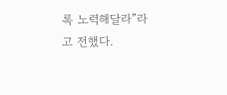록 노력해달라”라고 전했다.